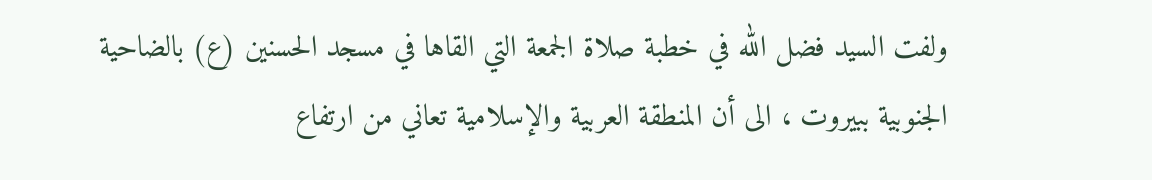ولفت السيد فضل الله في خطبة صلاة الجمعة التي القاها في مسجد الحسنين (ع) بالضاحية الجنوبية ببيروت ، الى أن المنطقة العربية والإسلامية تعاني من ارتفاع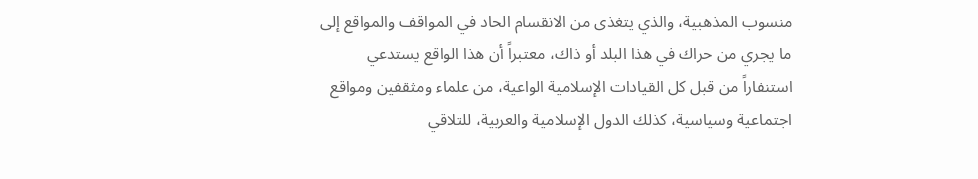منسوب المذهبية، والذي يتغذى من الانقسام الحاد في المواقف والمواقع إلى ما يجري من حراك في هذا البلد أو ذاك، معتبراً أن هذا الواقع يستدعي استنفاراً من قبل كل القيادات الإسلامية الواعية، من علماء ومثقفين ومواقع اجتماعية وسياسية، كذلك الدول الإسلامية والعربية، للتلاقي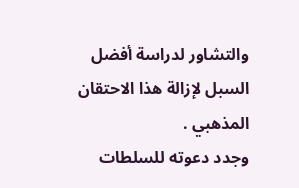والتشاور لدراسة أفضل السبل لإزالة هذا الاحتقان المذهبي .
وجدد دعوته للسلطات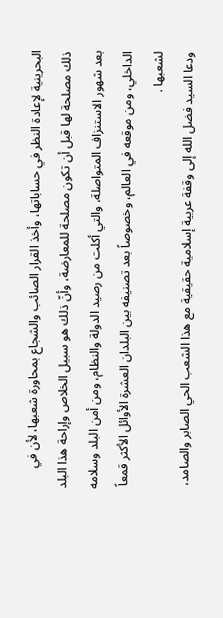البحرينية لإعادة النظر في حساباتها، وأخذ القرار الصائب والشجاع بمحاورة شعبها، لأن في ذلك مصلحة لها قبل أن تكون مصلحة للمعارضة، وأنّ ذلك هو سبيل الخلاص وإراحة هذا البلد بعد شهور الاستنزاف المتواصلة، والتي أكلت من رصيد الدولة والنظام، ومن أمن البلد وسلامه الداخلي، ومن موقعه في العالم، وخصوصاً بعد تصنيفه بين البلدان العشرة الأوائل الأكثر قمعاً لشعبها .
ودعا السيد فضل الله إلى وقفة عربية إسلامية حقيقية مع هذا الشعب الحي الصابر والصامد،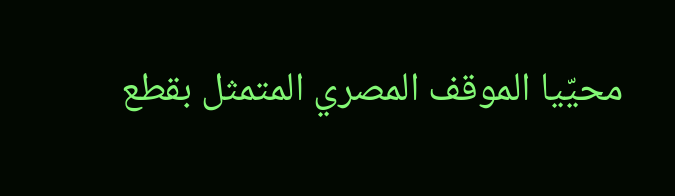محيّيا الموقف المصري المتمثل بقطع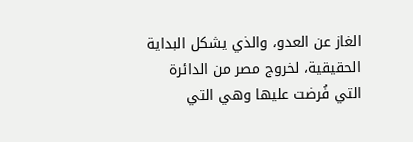الغاز عن العدو، والذي يشكل البداية الحقيقية، لخروج مصر من الدائرة التي فُرضت عليها وهي التي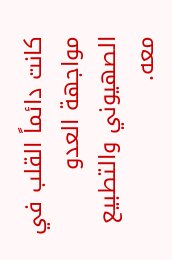كانت دائماً القلب في مواجهة العدو الصهيوني والتطبيع معه.